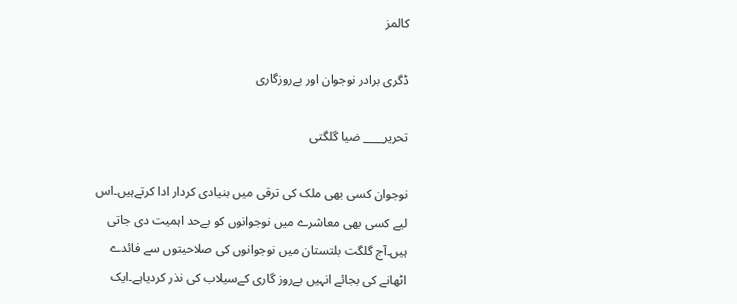کالمز

ڈگری برادر نوجوان اور بےروزگاری

تحریر____ ضیا گلگتی

نوجوان کسی بھی ملک کی ترقی میں بنیادی کردار ادا کرتےہیں۔اس لیے کسی بھی معاشرے میں نوجوانوں کو بےحد اہمیت دی جاتی ہیں۔آج گلگت بلتستان میں نوجوانوں کی صلاحیتوں سے فائدے اٹھانے کی بجائے انہیں بےروز گاری کےسیلاب کی نذر کردیاہے۔ایک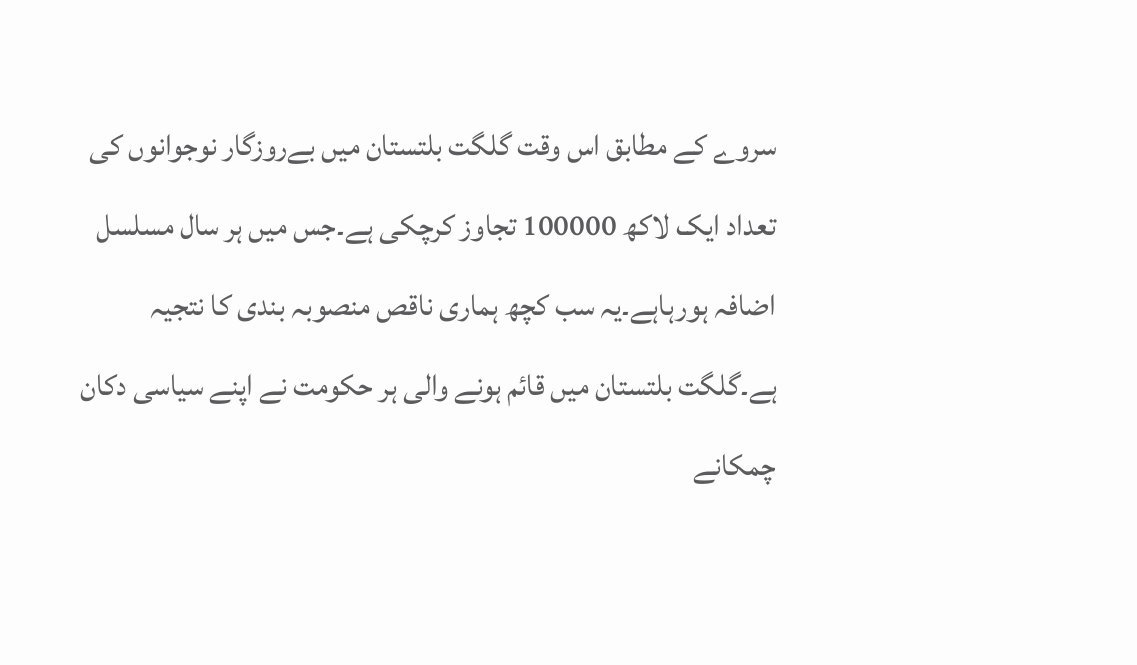سروے کے مطابق اس وقت گلگت بلتستان میں بےروزگار نوجوانوں کی تعداد ایک لاکھ 100000 تجاوز کرچکی ہے۔جس میں ہر سال مسلسل اضافہ ہورہاہے۔یہ سب کچھ ہماری ناقص منصوبہ بندی کا نتجیہ ہے۔گلگت بلتستان میں قائم ہونے والی ہر حکومت نے اپنے سیاسی دکان چمکانے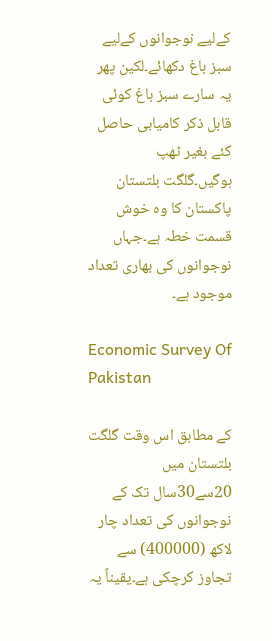کےلیے نوجوانوں کےلیے سبز باغ دکھائے۔لکین پھر یہ سارے سبز باغ کوئی قابل ذکر کامیابی حاصل کئے بغیر ٹھپ ہوگیں۔گلگت بلتستان پاکستان کا وہ خوش قسمت خطہ ہے۔جہاں نوجوانوں کی بھاری تعداد موجود ہے۔

Economic Survey Of Pakistan

کے مطابق اس وقت گلگت بلتستان میں 20سے30سال تک کے نوجوانوں کی تعداد چار لاکھ (400000) سے تجاوز کرچکی ہے۔یقیناً یہ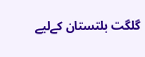گلگت بلتستان کےلیے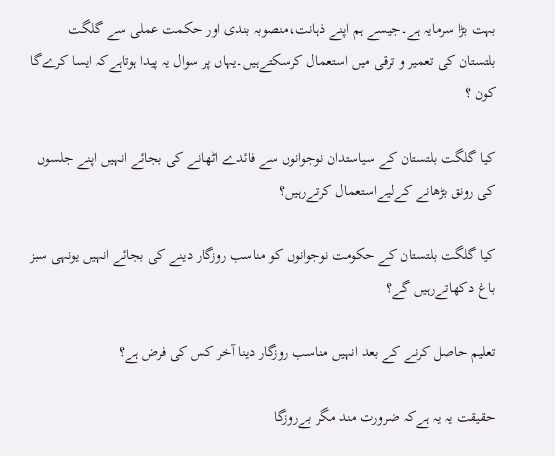بہت بڑا سرمایہ ہے۔جیسے ہم اپنے ذہانت،منصوبہ بندی اور حکمت عملی سے گلگت بلتستان کی تعمیر و ترقی میں استعمال کرسکتےہیں۔یہاں پر سوال یہ پیدا ہوتاہےکہ ایسا کرےگا کون ؟

کیا گلگت بلتستان کے سیاستدان نوجوانوں سے فائدے اٹھانے کی بجائے انہیں اپنے جلسوں کی رونق بڑھانے کےلیےاستعمال کرتےرہیں؟

کیا گلگت بلتستان کے حکومت نوجوانوں کو مناسب روزگار دینے کی بجائے انہیں یونہی سبز باغ دکھاتےرہیں گے؟

تعلیم حاصل کرنے کے بعد انہیں مناسب روزگار دینا آخر کس کی فرض ہے؟

حقیقت یہ یہ ہےکہ ضرورت مند مگر بےروزگا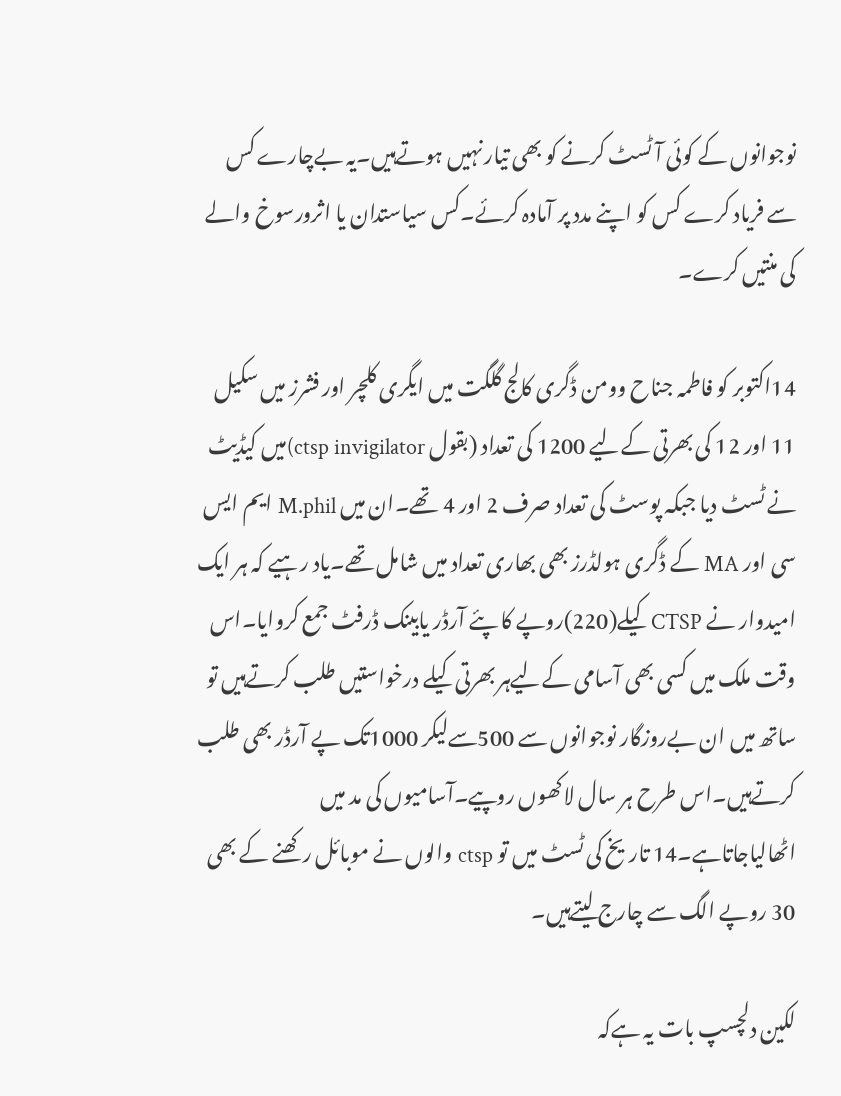نوجوانوں کے کوئی آٹسٹ کرنے کو بھی تیار نہیں ہوتےہیں۔یہ بےچارے کس سے فریاد کرے کس کو اپنے مدد پر آمادہ کرئے۔کس سیاستدان یا اثرورسوخ والے کی منتیں کرے۔

14اکتوبر کو فاطمہ جناح وومن ڈگری کالج گلگت میں ایگری کلچر اور فشرز میں سکیل 11 اور 12 کی بھرتی کےلیے 1200 کی تعداد (بقول ctsp invigilator)میں کیڈیٹ نے ٹسٹ دیا جبکہ پوسٹ کی تعداد صرف 2 اور 4 تھے۔ان میں M.phil ایم ایس سی اور MA کے ڈگری ہولڈرز بھی بھاری تعداد میں شامل تھے۔یاد رہیے کہ ہر ایک امیدوار نے CTSP کیلے(220)روپے کا پئے آرڈر یابینک ڈرفٹ جمع کروایا۔اس وقت ملک میں کسی بھی آسامی کےلیےہر بھرتی کیلے درخواستیں طلب کرتےہیں تو ساتھ میں ان بےروزگار نوجوانوں سے 500سےلیکر 1000تک پے آرڈر بھی طلب کرتےہیں۔اس طرح ہر سال لاکھوں روپیے۔آسامیوں کی مد میں اٹھالیاجاتاہے۔14 تاریخ کی ٹسٹ میں تو ctsp والوں نے موبائل رکھنے کے بھی 30 روپے الگ سے چارج لیتےہیں۔

لکین دلچسپ بات یہ ہےکہ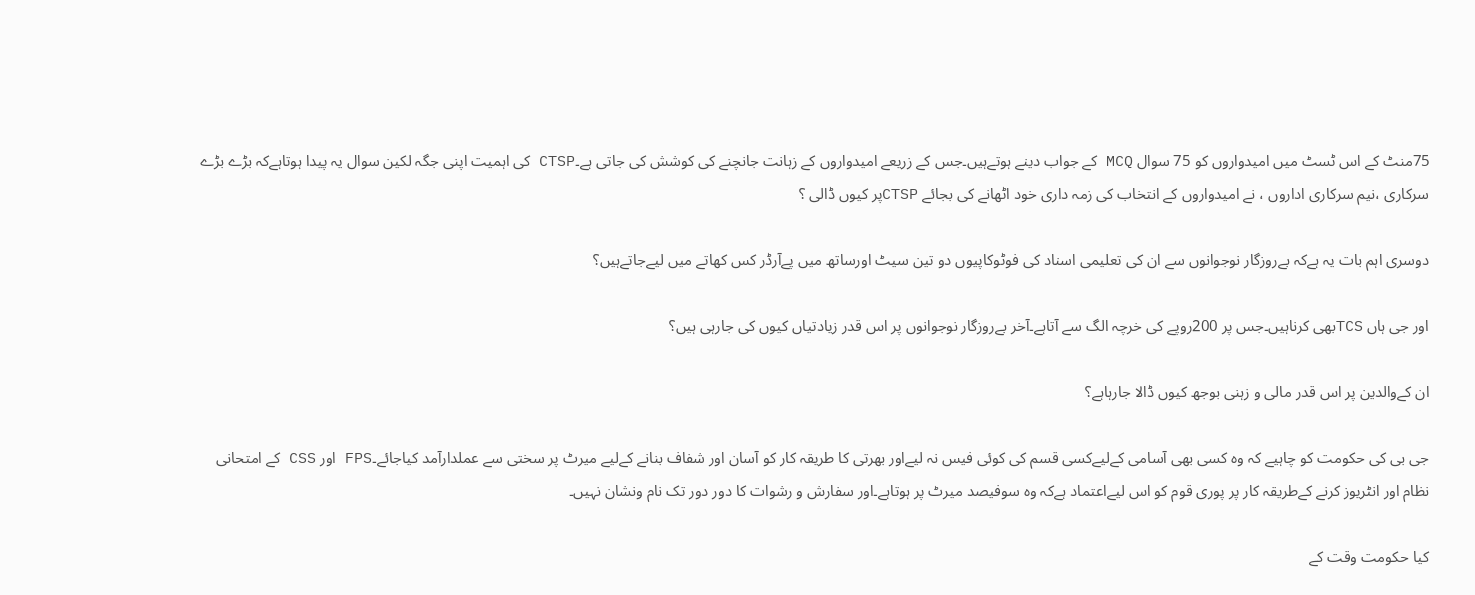75منٹ کے اس ٹسٹ میں امیدواروں کو 75 سوال MCQ کے جواب دینے ہوتےہیں۔جس کے زریعے امیدواروں کے زہانت جانچنے کی کوشش کی جاتی ہے۔CTSP کی اہمیت اپنی جگہ لکین سوال یہ پیدا ہوتاہےکہ بڑے بڑے سرکاری ،نیم سرکاری اداروں ، نے امیدواروں کے انتخاب کی زمہ داری خود اٹھانے کی بجائے CTSPپر کیوں ڈالی ؟

دوسری اہم بات یہ ہےکہ بےروزگار نوجوانوں سے ان کی تعلیمی اسناد کی فوٹوکاپیوں دو تین سیٹ اورساتھ میں پےآرڈر کس کھاتے میں لیےجاتےہیں؟

اور جی ہاں TCSبھی کرناہیں۔جس پر 200روپے کی خرچہ الگ سے آتاہے۔آخر بےروزگار نوجوانوں پر اس قدر زیادتیاں کیوں کی جارہی ہیں؟

ان کےوالدین پر اس قدر مالی و زہنی بوجھ کیوں ڈالا جارہاہے؟

جی بی کی حکومت کو چاہیے کہ وہ کسی بھی آسامی کےلیےکسی قسم کی کوئی فیس نہ لیےاور بھرتی کا طریقہ کار کو آسان اور شفاف بنانے کےلیے میرٹ پر سختی سے عملدارآمد کیاجائے۔FPS اور CSS کے امتحانی نظام اور انٹریوز کرنے کےطریقہ کار پر پوری قوم کو اس لیےاعتماد ہےکہ وہ سوفیصد میرٹ پر ہوتاہے۔اور سفارش و رشوات کا دور دور تک نام ونشان نہیں۔

کیا حکومت وقت کے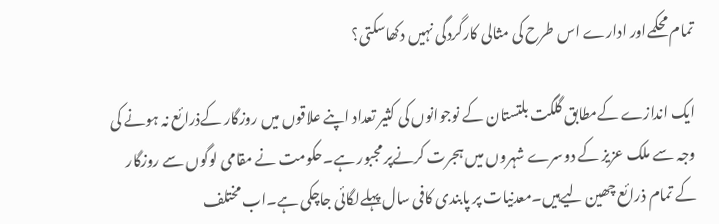تمام محکمےاور ادارے اس طرح کی مثالی کارگردگی نہیں دکھاسکتی؟

ایک اندازے کےمطابق گلگت بلتستان کے نوجوانوں کی کثیر تعداد اپنے علاقوں میں روزگار کےذرائع نہ ہونے کی وجہ سے ملک عزیز کے دوسرے شہروں میں ہجرت کرنےپر مجبور ہے۔حکومت نے مقامی لوگوں سے روزگار کے تمام ذرائع چھین لیےہیں۔معدنیات پر پابندی کافی سال پہلےلگائی جاچکی ہے۔اب مختلف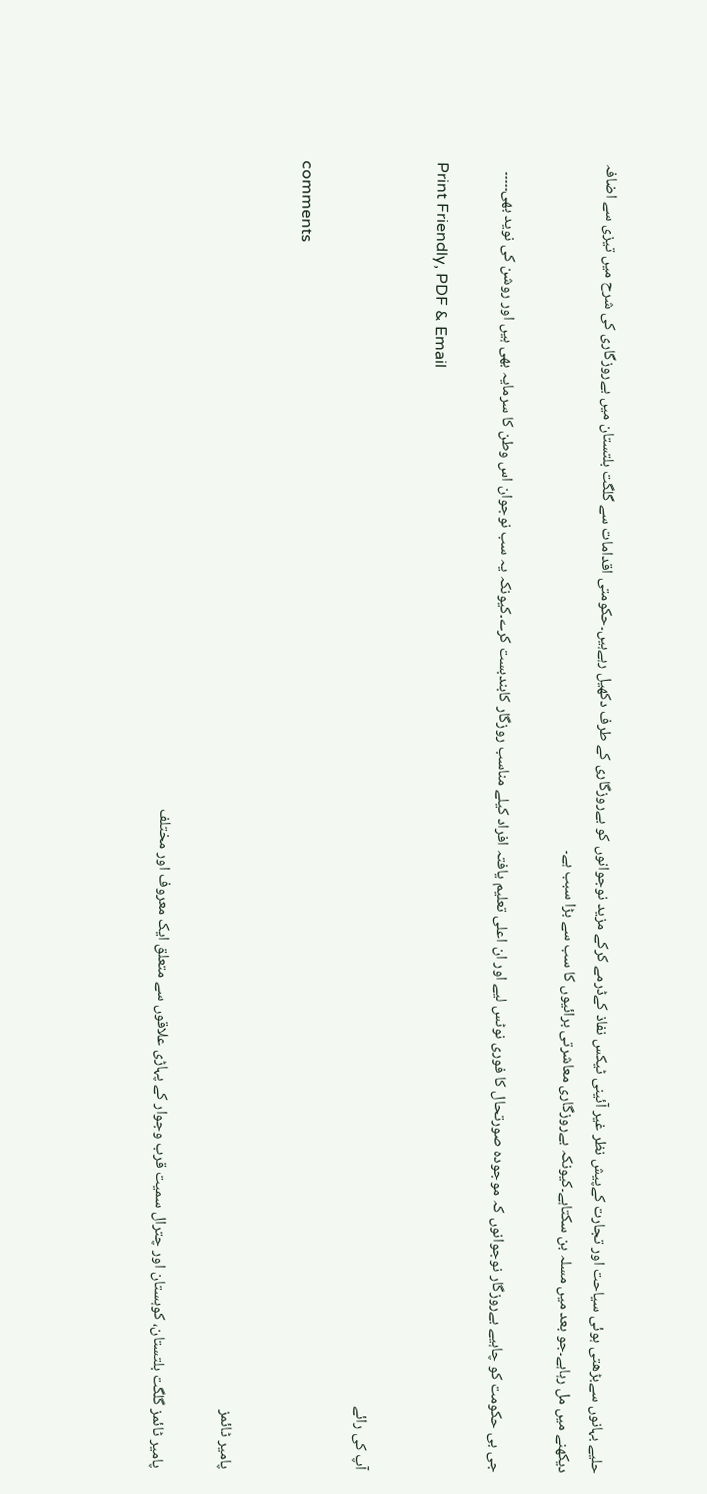حلیے بہانوں سےبڑھتی ہوئی سیاحت اور تجارت کےپیش نظر غیر آئینی ٹیکس نفاذ کےڈرمے کرکے مزید نوجوانوں کو بےروزگاری کے طرف دکھیل رہےہیں۔حکومتی اقدامات سے گلگت بلتستان میں بےروزگاری کی شرح میں تیزی سے اضافہ دیکھنے میں مل رہاہے۔جو بعد میں مسلہ بن سکتاہے۔کیونکہ بےروزگاری معاشرتی برائیوں کا سب سے بڑا سبب ہے۔

جی بی حکومت کو چاہیے بےروزگار نوجوانوں کہ موجودہ صورتحال کا فوری نوٹس لیے اور ان اعلی تعلیم یافتہ افراد کیلے مناسب روزگار کابندبست کرے۔کیونکہ یہ سب نوجوان اس وطن کا سرمایہ بھی ہیں اور روشن کی نوید بھی۔۔۔۔۔

Print Friendly, PDF & Email

آپ کی رائے

comments

پامیر ٹائمز

پامیر ٹائمز گلگت بلتستان، کوہستان اور چترال سمیت قرب وجوار کے پہاڑی علاقوں سے متعلق ایک معروف اور مختلف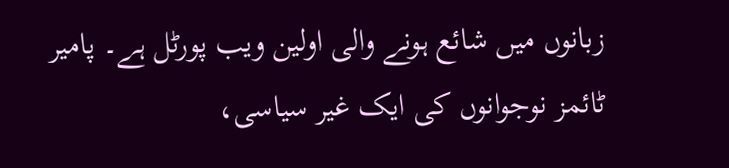زبانوں میں شائع ہونے والی اولین ویب پورٹل ہے۔ پامیر ٹائمز نوجوانوں کی ایک غیر سیاسی،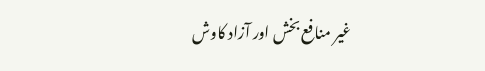غیر منافع بخش اور آزاد کاوش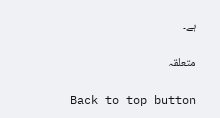ہے۔

متعلقہ

Back to top button